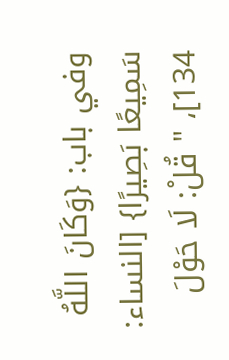وفي باب: {وَكَانَ اللَّهُ سَمِيعًا بَصِيرًا} [النساء: 134]، " قُلْ: لَا حَوْلَ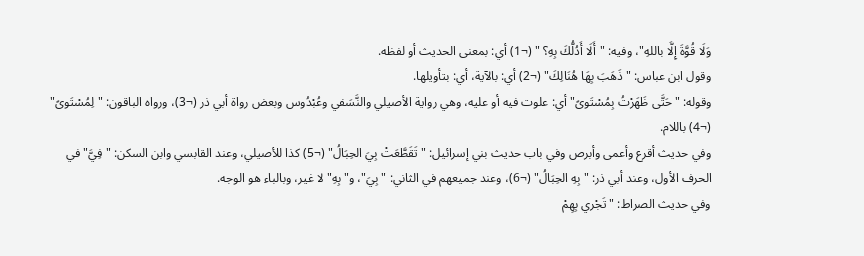وَلَا قُوَّةَ إِلَّا باللهِ"، وفيه: "أَلَا أَدُلُّكَ بِهِ؟ " (¬1) أي: بمعنى الحديث أو لفظه.
وقول ابن عباس: "ذَهَبَ بِهَا هُنَالِكَ" (¬2) أي: بالآية، أي: بتأويلها.
وقوله: "حَتَّى ظَهَرْتُ بِمُسْتَوىً" أي: علوت فيه أو عليه، وهي رواية الأصيلي والنَّسَفي وعُبْدُوس وبعض رواة أبي ذر (¬3)، ورواه الباقون: "لِمُسْتَوىً" (¬4) باللام.
وفي حديث أقرع وأعمى وأبرص وفي باب حديث بني إسرائيل: "تَقَطَّعَتْ بِيَ الحِبَالُ" (¬5) كذا للأصيلي، وعند القابسي وابن السكن: " فِيَّ" في الحرف الأول، وعند أبي ذر: "بِهِ الحِبَالُ" (¬6)، وعند جميعهم في الثاني: "بِيَ"، و"بِهِ" لا غير، وبالباء هو الوجه.
وفي حديث الصراط: "تَجْري بِهِمْ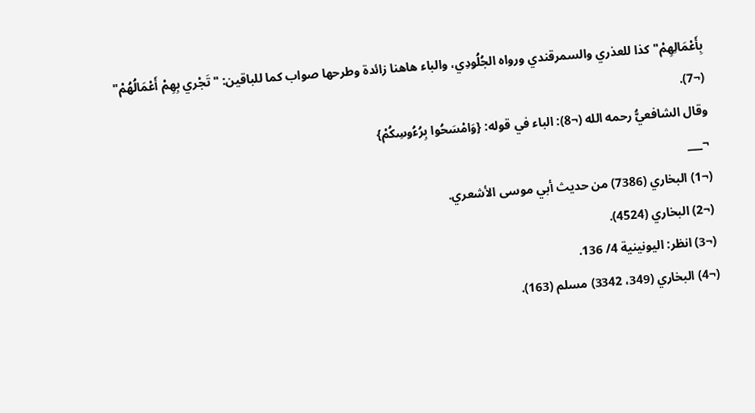بِأَعْمَالِهِمْ" كذا للعذري والسمرقندي ورواه الجُلُودِي، والباء هاهنا زائدة وطرحها صواب كما للباقين: "تَجْري بِهِمْ أَعْمَالُهُمْ" (¬7).
وقال الشافعيُّ رحمه الله (¬8): الباء في قوله: {وَامْسَحُوا بِرُءُوسِكُمْ}
¬___
(¬1) البخاري (7386) من حديث أبي موسى الأشعري.
(¬2) البخاري (4524).
(¬3) انظر: اليونينية 4/ 136.
(¬4) البخاري (349، 3342) مسلم (163).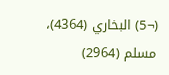(¬5) البخاري (4364)، مسلم (2964)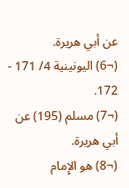عن أبي هريرة.
(¬6) اليونينية 4/ 171 - 172.
(¬7) مسلم (195) عن أبي هريرة.
(¬8) هو الإِمام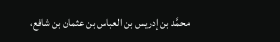محمَّد بن إدريس بن العباس بن عثمان بن شافع،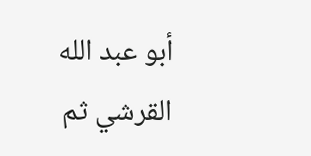أبو عبد الله القرشي ثم